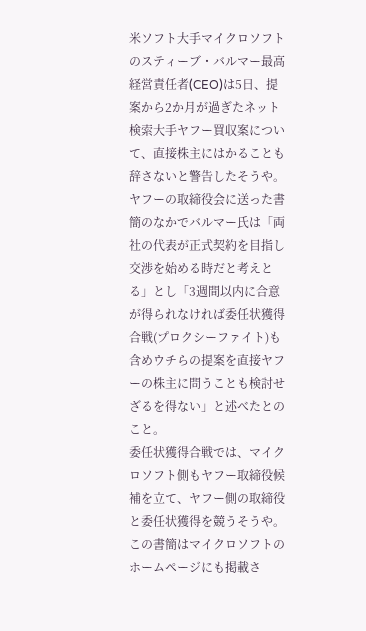米ソフト大手マイクロソフトのスティーブ・バルマー最高経営責任者(CEO)は5日、提案から2か月が過ぎたネット検索大手ヤフー買収案について、直接株主にはかることも辞さないと警告したそうや。
ヤフーの取締役会に送った書簡のなかでバルマー氏は「両社の代表が正式契約を目指し交渉を始める時だと考えとる」とし「3週間以内に合意が得られなければ委任状獲得合戦(プロクシーファイト)も含めウチらの提案を直接ヤフーの株主に問うことも検討せざるを得ない」と述べたとのこと。
委任状獲得合戦では、マイクロソフト側もヤフー取締役候補を立て、ヤフー側の取締役と委任状獲得を競うそうや。
この書簡はマイクロソフトのホームページにも掲載さ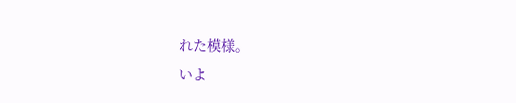れた模様。
いよ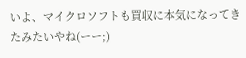いよ、マイクロソフトも買収に本気になってきたみたいやね(ーー;)